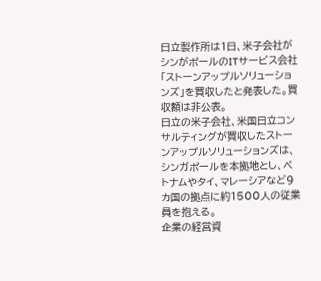日立製作所は1日、米子会社がシンがポールのITサービス会社「ストーンアップルソリューションズ」を買収したと発表した。買収額は非公表。
日立の米子会社、米国日立コンサルティングが買収したストーンアップルソリューションズは、シンガポールを本拠地とし、ベトナムやタイ、マレーシアなど9カ国の拠点に約1500人の従業員を抱える。
企業の経営資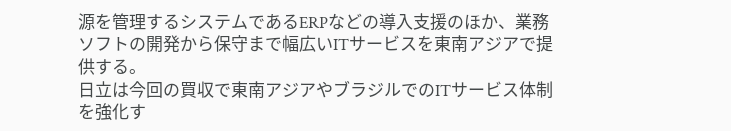源を管理するシステムであるERPなどの導入支援のほか、業務ソフトの開発から保守まで幅広いITサービスを東南アジアで提供する。
日立は今回の買収で東南アジアやブラジルでのITサービス体制を強化す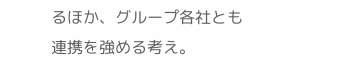るほか、グループ各社とも連携を強める考え。